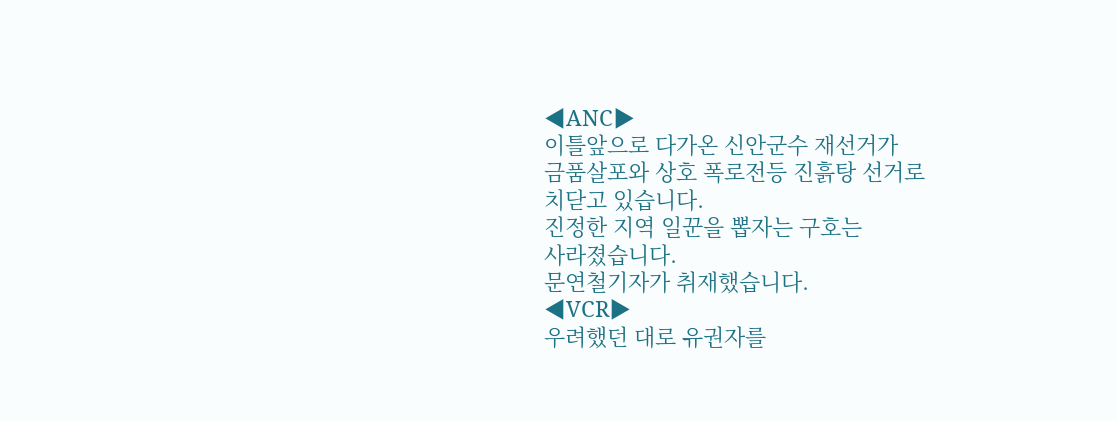◀ANC▶
이틀앞으로 다가온 신안군수 재선거가
금품살포와 상호 폭로전등 진흙탕 선거로
치닫고 있습니다.
진정한 지역 일꾼을 뽑자는 구호는
사라졌습니다.
문연철기자가 취재했습니다.
◀VCR▶
우려했던 대로 유권자를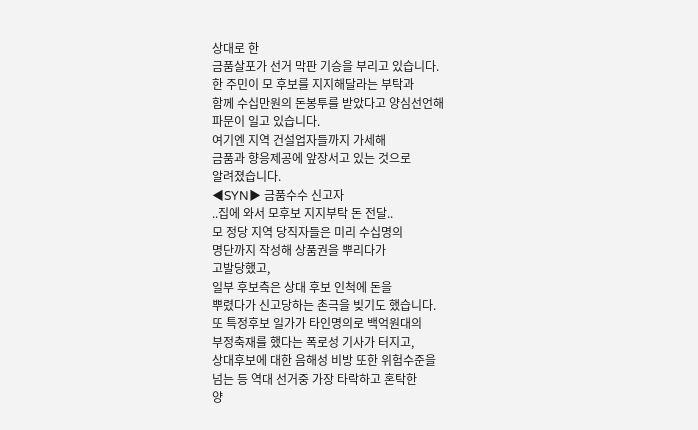상대로 한
금품살포가 선거 막판 기승을 부리고 있습니다.
한 주민이 모 후보를 지지해달라는 부탁과
함께 수십만원의 돈봉투를 받았다고 양심선언해
파문이 일고 있습니다.
여기엔 지역 건설업자들까지 가세해
금품과 향응제공에 앞장서고 있는 것으로
알려졌습니다.
◀SYN▶ 금품수수 신고자
..집에 와서 모후보 지지부탁 돈 전달..
모 정당 지역 당직자들은 미리 수십명의
명단까지 작성해 상품권을 뿌리다가
고발당했고,
일부 후보측은 상대 후보 인척에 돈을
뿌렸다가 신고당하는 촌극을 빚기도 했습니다.
또 특정후보 일가가 타인명의로 백억원대의
부정축재를 했다는 폭로성 기사가 터지고,
상대후보에 대한 음해성 비방 또한 위험수준을
넘는 등 역대 선거중 가장 타락하고 혼탁한
양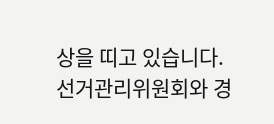상을 띠고 있습니다.
선거관리위원회와 경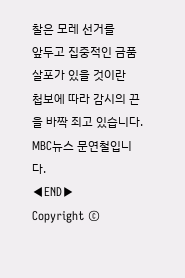찰은 모레 선거를
앞두고 집중적인 금품 살포가 있을 것이란
첩보에 따라 감시의 끈을 바짝 죄고 있습니다.
MBC뉴스 문연철입니다.
◀END▶
Copyright ©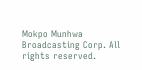Mokpo Munhwa Broadcasting Corp. All rights reserved.